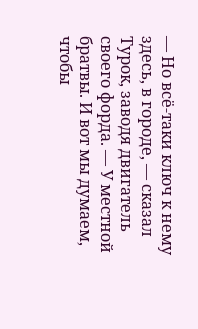— Но всё-таки ключ к нему здесь, в городе, — сказал Турок, заводя двигатель своего форда. — У местной братвы. И вот мы думаем, чтобы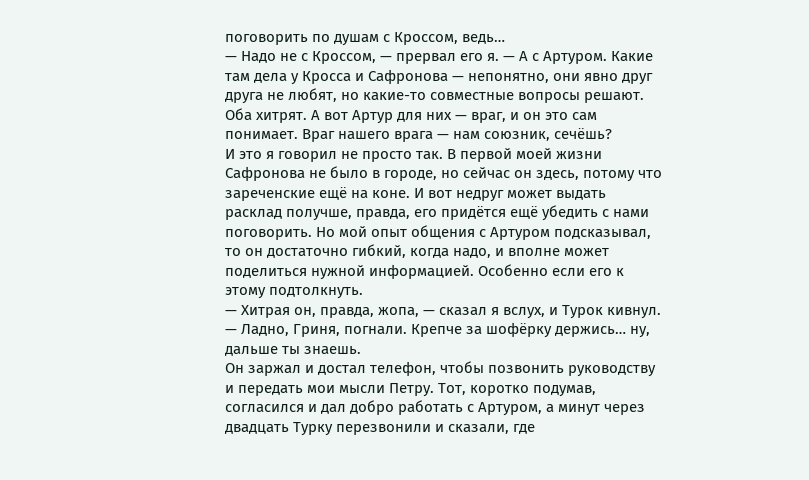поговорить по душам с Кроссом, ведь…
— Надо не с Кроссом, — прервал его я. — А с Артуром. Какие там дела у Кросса и Сафронова — непонятно, они явно друг друга не любят, но какие-то совместные вопросы решают. Оба хитрят. А вот Артур для них — враг, и он это сам понимает. Враг нашего врага — нам союзник, сечёшь?
И это я говорил не просто так. В первой моей жизни Сафронова не было в городе, но сейчас он здесь, потому что зареченские ещё на коне. И вот недруг может выдать расклад получше, правда, его придётся ещё убедить с нами поговорить. Но мой опыт общения с Артуром подсказывал, то он достаточно гибкий, когда надо, и вполне может поделиться нужной информацией. Особенно если его к этому подтолкнуть.
— Хитрая он, правда, жопа, — сказал я вслух, и Турок кивнул. — Ладно, Гриня, погнали. Крепче за шофёрку держись… ну, дальше ты знаешь.
Он заржал и достал телефон, чтобы позвонить руководству и передать мои мысли Петру. Тот, коротко подумав, согласился и дал добро работать с Артуром, а минут через двадцать Турку перезвонили и сказали, где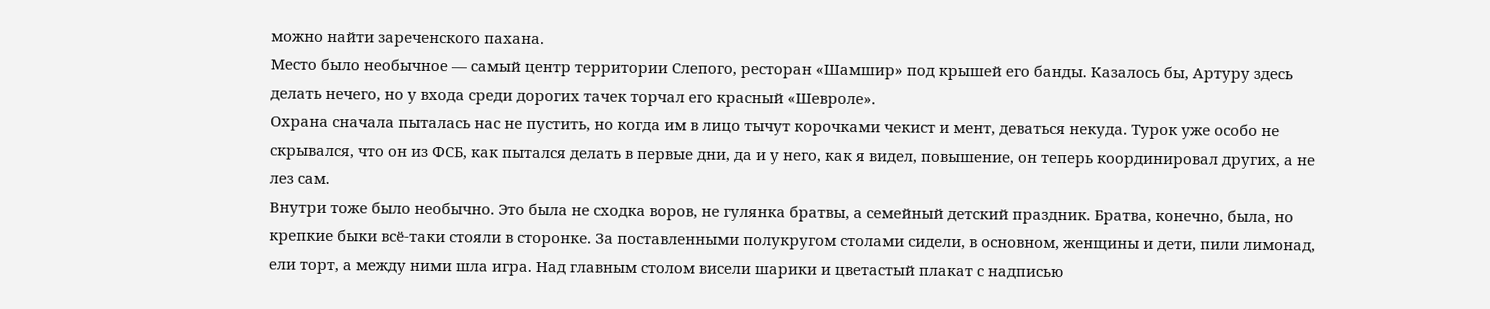можно найти зареченского пахана.
Место было необычное — самый центр территории Слепого, ресторан «Шамшир» под крышей его банды. Казалось бы, Артуру здесь делать нечего, но у входа среди дорогих тачек торчал его красный «Шевроле».
Охрана сначала пыталась нас не пустить, но когда им в лицо тычут корочками чекист и мент, деваться некуда. Турок уже особо не скрывался, что он из ФСБ, как пытался делать в первые дни, да и у него, как я видел, повышение, он теперь координировал других, а не лез сам.
Внутри тоже было необычно. Это была не сходка воров, не гулянка братвы, а семейный детский праздник. Братва, конечно, была, но крепкие быки всё-таки стояли в сторонке. За поставленными полукругом столами сидели, в основном, женщины и дети, пили лимонад, ели торт, а между ними шла игра. Над главным столом висели шарики и цветастый плакат с надписью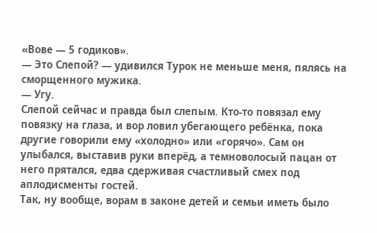«Вове — 5 годиков».
— Это Слепой? — удивился Турок не меньше меня, пялясь на сморщенного мужика.
— Угу.
Слепой сейчас и правда был слепым. Кто-то повязал ему повязку на глаза, и вор ловил убегающего ребёнка, пока другие говорили ему «холодно» или «горячо». Сам он улыбался, выставив руки вперёд, а темноволосый пацан от него прятался, едва сдерживая счастливый смех под аплодисменты гостей.
Так, ну вообще, ворам в законе детей и семьи иметь было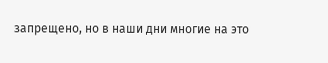запрещено, но в наши дни многие на это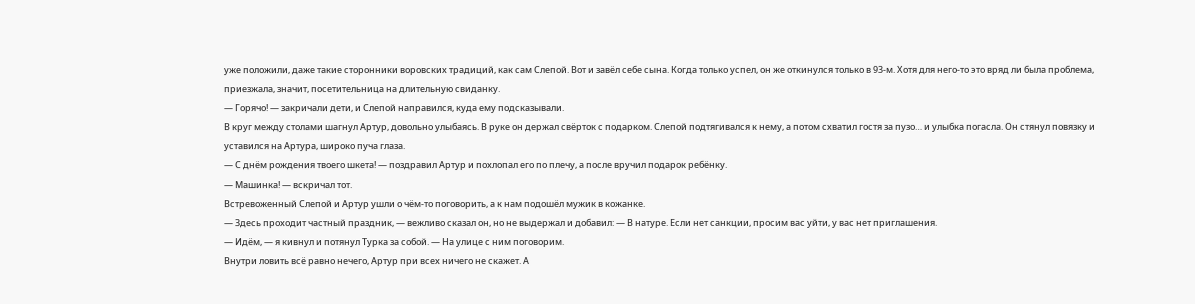уже положили, даже такие сторонники воровских традиций, как сам Слепой. Вот и завёл себе сына. Когда только успел, он же откинулся только в 93-м. Хотя для него-то это вряд ли была проблема, приезжала, значит, посетительница на длительную свиданку.
— Горячо! — закричали дети, и Слепой направился, куда ему подсказывали.
В круг между столами шагнул Артур, довольно улыбаясь. В руке он держал свёрток с подарком. Слепой подтягивался к нему, а потом схватил гостя за пузо… и улыбка погасла. Он стянул повязку и уставился на Артура, широко пуча глаза.
— С днём рождения твоего шкета! — поздравил Артур и похлопал его по плечу, а после вручил подарок ребёнку.
— Машинка! — вскричал тот.
Встревоженный Слепой и Артур ушли о чём-то поговорить, а к нам подошёл мужик в кожанке.
— Здесь проходит частный праздник, — вежливо сказал он, но не выдержал и добавил: — В натуре. Если нет санкции, просим вас уйти, у вас нет приглашения.
— Идём, — я кивнул и потянул Турка за собой. — На улице с ним поговорим.
Внутри ловить всё равно нечего, Артур при всех ничего не скажет. А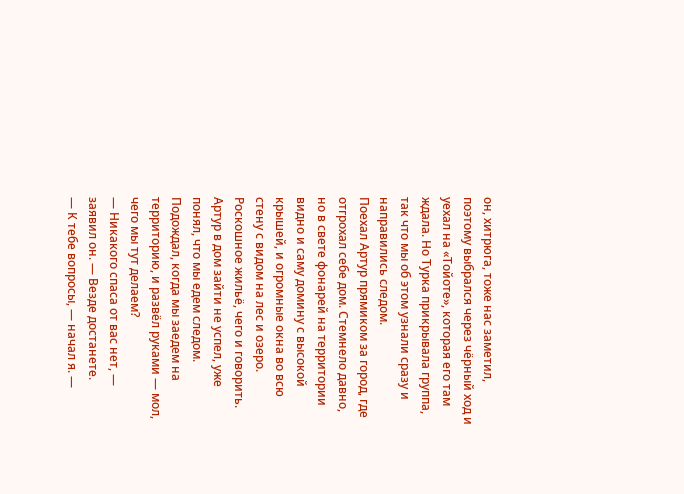он, хитрюга, тоже нас заметил, поэтому выбрался через чёрный ход и уехал на «Тойоте», которая его там ждала. Но Турка прикрывала группа, так что мы об этом узнали сразу и направились следом.
Поехал Артур прямиком за город, где отгрохал себе дом. Стемнело давно, но в свете фонарей на территории видно и саму домину с высокой крышей, и огромные окна во всю стену с видом на лес и озеро. Роскошное жильё, чего и говорить.
Артур в дом зайти не успел, уже понял, что мы едем следом. Подождал, когда мы заедем на территорию, и развёл руками — мол, чего мы тут делаем?
— Никакого спаса от вас нет, — заявил он. — Везде достанете.
— К тебе вопросы, — начал я. —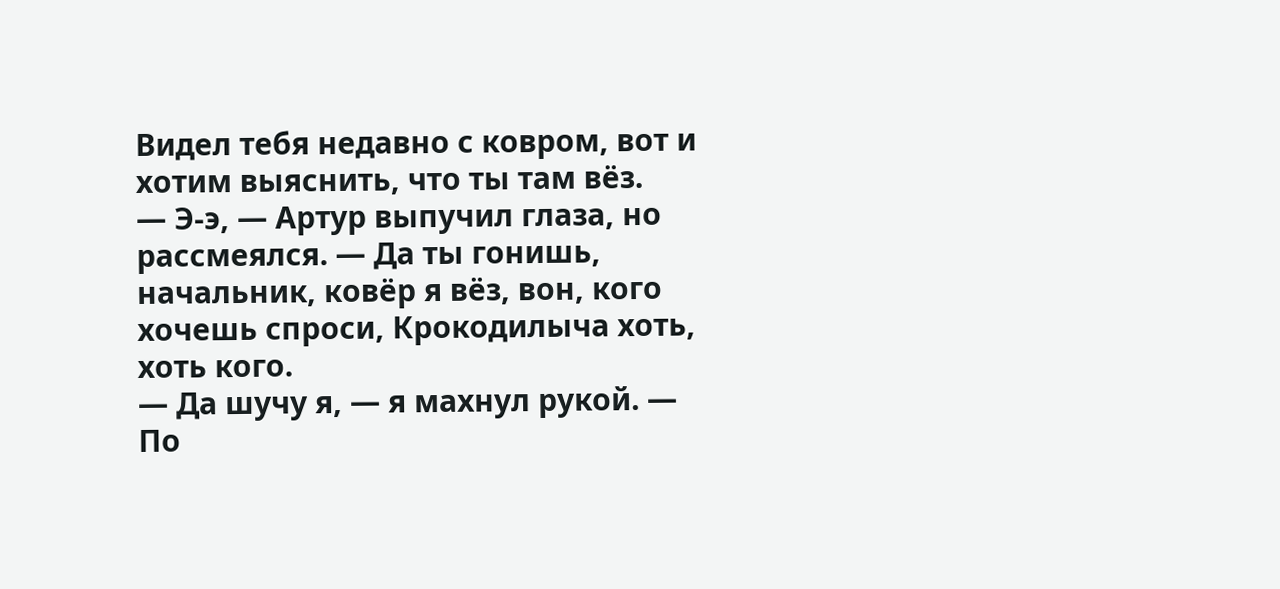Видел тебя недавно с ковром, вот и хотим выяснить, что ты там вёз.
— Э-э, — Артур выпучил глаза, но рассмеялся. — Да ты гонишь, начальник, ковёр я вёз, вон, кого хочешь спроси, Крокодилыча хоть, хоть кого.
— Да шучу я, — я махнул рукой. — По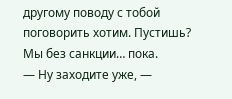другому поводу с тобой поговорить хотим. Пустишь? Мы без санкции… пока.
— Ну заходите уже, —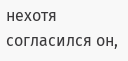нехотя согласился он,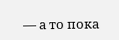— а то пока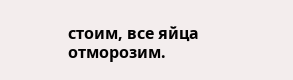стоим, все яйца отморозим.